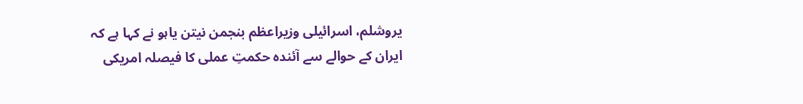یروشلم، اسرائیلی وزیراعظم بنجمن نیتن یاہو نے کہا ہے کہ ایران کے حوالے سے آئندہ حکمتِ عملی کا فیصلہ امریکی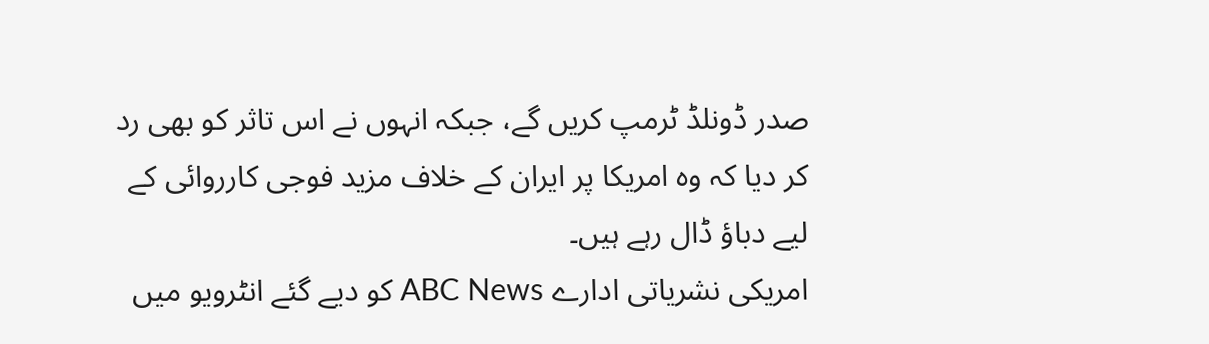صدر ڈونلڈ ٹرمپ کریں گے، جبکہ انہوں نے اس تاثر کو بھی رد کر دیا کہ وہ امریکا پر ایران کے خلاف مزید فوجی کارروائی کے لیے دباؤ ڈال رہے ہیں۔
امریکی نشریاتی ادارے ABC News کو دیے گئے انٹرویو میں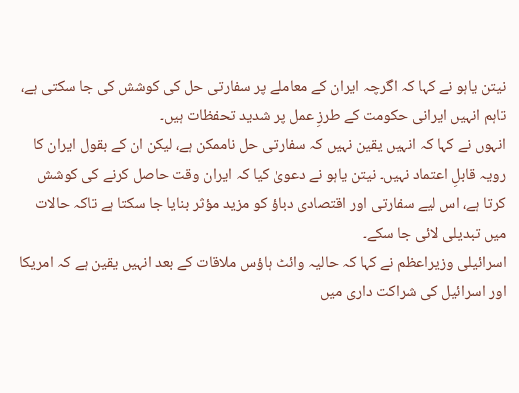نیتن یاہو نے کہا کہ اگرچہ ایران کے معاملے پر سفارتی حل کی کوشش کی جا سکتی ہے، تاہم انہیں ایرانی حکومت کے طرزِ عمل پر شدید تحفظات ہیں۔
انہوں نے کہا کہ انہیں یقین نہیں کہ سفارتی حل ناممکن ہے، لیکن ان کے بقول ایران کا رویہ قابلِ اعتماد نہیں۔ نیتن یاہو نے دعویٰ کیا کہ ایران وقت حاصل کرنے کی کوشش کرتا ہے، اس لیے سفارتی اور اقتصادی دباؤ کو مزید مؤثر بنایا جا سکتا ہے تاکہ حالات میں تبدیلی لائی جا سکے۔
اسرائیلی وزیراعظم نے کہا کہ حالیہ وائٹ ہاؤس ملاقات کے بعد انہیں یقین ہے کہ امریکا اور اسرائیل کی شراکت داری میں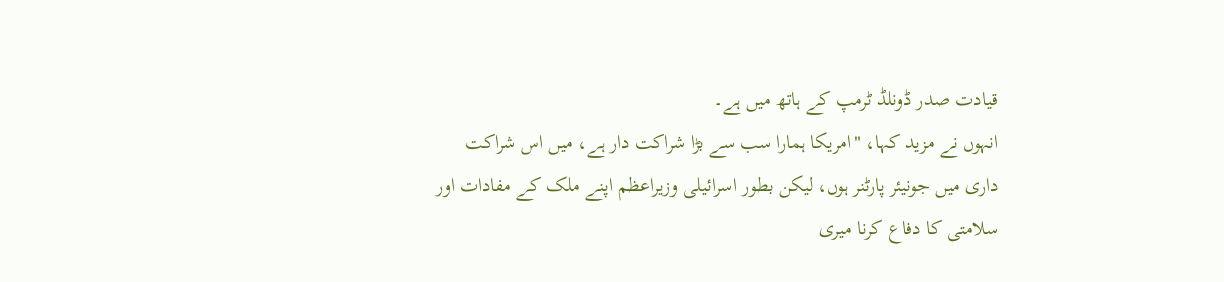قیادت صدر ڈونلڈ ٹرمپ کے ہاتھ میں ہے۔
انہوں نے مزید کہا، "امریکا ہمارا سب سے بڑا شراکت دار ہے، میں اس شراکت داری میں جونیئر پارٹنر ہوں، لیکن بطور اسرائیلی وزیراعظم اپنے ملک کے مفادات اور سلامتی کا دفاع کرنا میری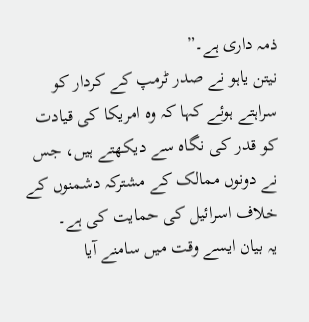ذمہ داری ہے۔”
نیتن یاہو نے صدر ٹرمپ کے کردار کو سراہتے ہوئے کہا کہ وہ امریکا کی قیادت کو قدر کی نگاہ سے دیکھتے ہیں، جس نے دونوں ممالک کے مشترکہ دشمنوں کے خلاف اسرائیل کی حمایت کی ہے۔
یہ بیان ایسے وقت میں سامنے آیا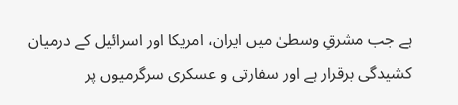ہے جب مشرقِ وسطیٰ میں ایران، امریکا اور اسرائیل کے درمیان کشیدگی برقرار ہے اور سفارتی و عسکری سرگرمیوں پر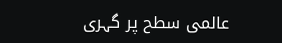عالمی سطح پر گہری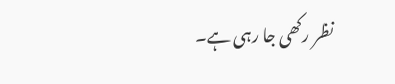نظر رکھی جا رہی ہے۔